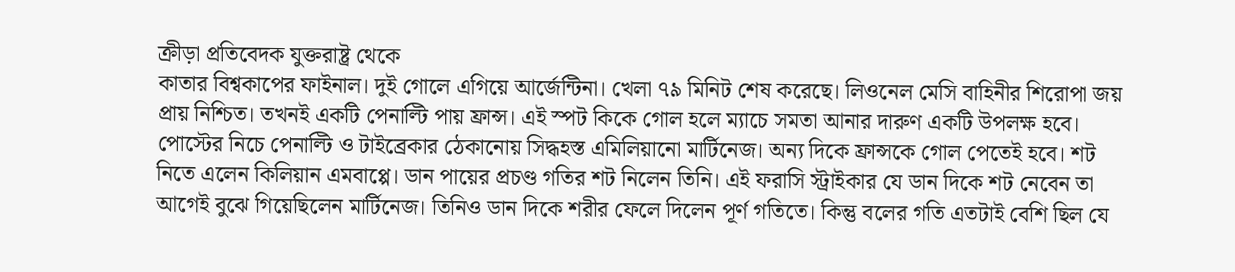ক্রীড়া প্রতিবেদক যুক্তরাষ্ট্র থেকে
কাতার বিশ্বকাপের ফাইনাল। দুই গোলে এগিয়ে আর্জেন্টিনা। খেলা ৭৯ মিনিট শেষ করেছে। লিওনেল মেসি বাহিনীর শিরোপা জয় প্রায় নিশ্চিত। তখনই একটি পেনাল্টি পায় ফ্রান্স। এই স্পট কিকে গোল হলে ম্যাচে সমতা আনার দারুণ একটি উপলক্ষ হবে। পোস্টের নিচে পেনাল্টি ও টাইব্রেকার ঠেকানোয় সিদ্ধহস্ত এমিলিয়ানো মার্টিনেজ। অন্য দিকে ফ্রান্সকে গোল পেতেই হবে। শট নিতে এলেন কিলিয়ান এমবাপ্পে। ডান পায়ের প্রচণ্ড গতির শট নিলেন তিনি। এই ফরাসি স্ট্রাইকার যে ডান দিকে শট নেবেন তা আগেই বুঝে গিয়েছিলেন মার্টিনেজ। তিনিও ডান দিকে শরীর ফেলে দিলেন পূর্ণ গতিতে। কিন্তু বলের গতি এতটাই বেশি ছিল যে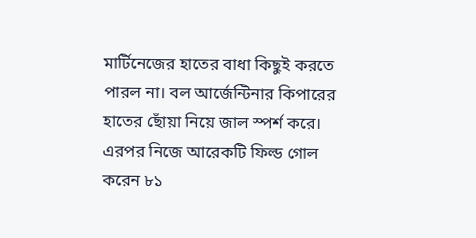মার্টিনেজের হাতের বাধা কিছুই করতে পারল না। বল আর্জেন্টিনার কিপারের হাতের ছোঁয়া নিয়ে জাল স্পর্শ করে। এরপর নিজে আরেকটি ফিল্ড গোল করেন ৮১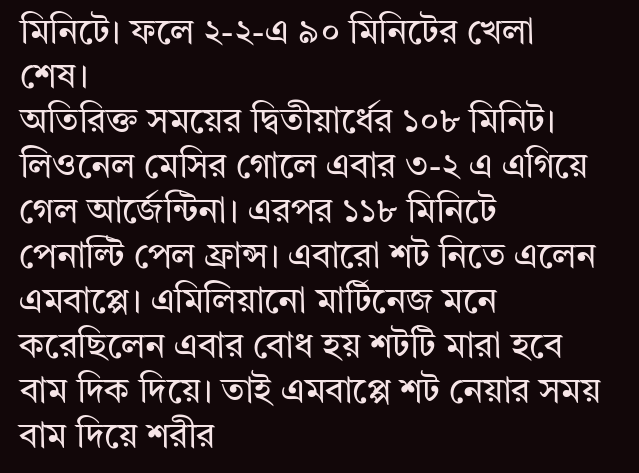মিনিটে। ফলে ২-২-এ ৯০ মিনিটের খেলা শেষ।
অতিরিক্ত সময়ের দ্বিতীয়ার্ধের ১০৮ মিনিট। লিওনেল মেসির গোলে এবার ৩-২ এ এগিয়ে গেল আর্জেন্টিনা। এরপর ১১৮ মিনিটে পেনাল্টি পেল ফ্রান্স। এবারো শট নিতে এলেন এমবাপ্পে। এমিলিয়ানো মার্টিনেজ মনে করেছিলেন এবার বোধ হয় শটটি মারা হবে বাম দিক দিয়ে। তাই এমবাপ্পে শট নেয়ার সময় বাম দিয়ে শরীর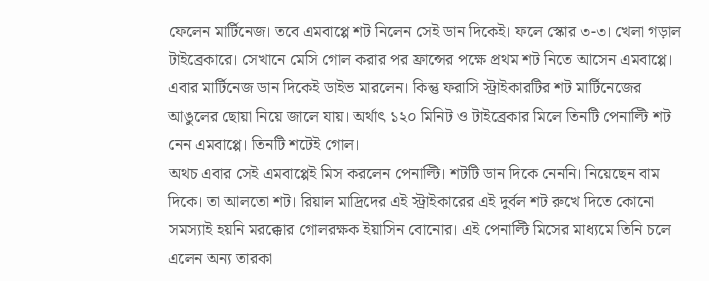ফেলেন মার্টিনেজ। তবে এমবাপ্পে শট নিলেন সেই ডান দিকেই। ফলে স্কোর ৩-৩। খেলা গড়াল টাইব্রেকারে। সেখানে মেসি গোল করার পর ফ্রান্সের পক্ষে প্রথম শট নিতে আসেন এমবাপ্পে। এবার মার্টিনেজ ডান দিকেই ডাইভ মারলেন। কিন্তু ফরাসি স্ট্রাইকারটির শট মার্টিনেজের আঙুলের ছোয়া নিয়ে জালে যায়। অর্থাৎ ১২০ মিনিট ও টাইব্রেকার মিলে তিনটি পেনাল্টি শট নেন এমবাপ্পে। তিনটি শটেই গোল।
অথচ এবার সেই এমবাপ্পেই মিস করলেন পেনাল্টি। শটটি ডান দিকে নেননি। নিয়েছেন বাম দিকে। তা আলতো শট। রিয়াল মাদ্রিদের এই স্ট্রাইকারের এই দুর্বল শট রুখে দিতে কোনো সমস্যাই হয়নি মরক্কোর গোলরক্ষক ইয়াসিন বোনোর। এই পেনাল্টি মিসের মাধ্যমে তিনি চলে এলেন অন্য তারকা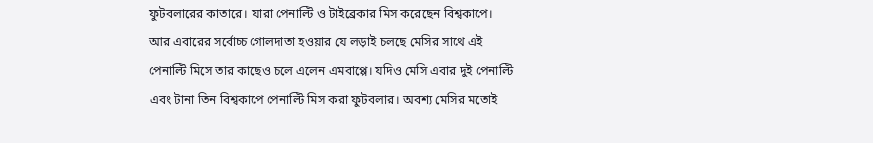ফুটবলারের কাতারে। যারা পেনাল্টি ও টাইব্রেকার মিস করেছেন বিশ্বকাপে। আর এবারের সর্বোচ্চ গোলদাতা হওয়ার যে লড়াই চলছে মেসির সাথে এই পেনাল্টি মিসে তার কাছেও চলে এলেন এমবাপ্পে। যদিও মেসি এবার দুই পেনাল্টি এবং টানা তিন বিশ্বকাপে পেনাল্টি মিস করা ফুটবলার। অবশ্য মেসির মতোই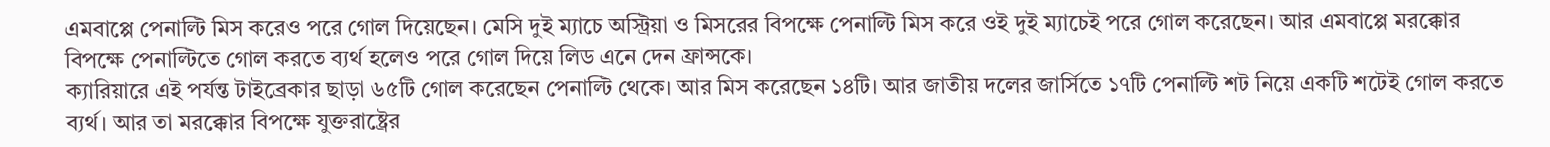এমবাপ্পে পেনাল্টি মিস করেও পরে গোল দিয়েছেন। মেসি দুই ম্যাচে অস্ট্রিয়া ও মিসরের বিপক্ষে পেনাল্টি মিস করে ওই দুই ম্যাচেই পরে গোল করেছেন। আর এমবাপ্পে মরক্কোর বিপক্ষে পেনাল্টিতে গোল করতে ব্যর্থ হলেও পরে গোল দিয়ে লিড এনে দেন ফ্রান্সকে।
ক্যারিয়ারে এই পর্যন্ত টাইব্রেকার ছাড়া ৬৫টি গোল করেছেন পেনাল্টি থেকে। আর মিস করেছেন ১৪টি। আর জাতীয় দলের জার্সিতে ১৭টি পেনাল্টি শট নিয়ে একটি শটেই গোল করতে ব্যর্থ। আর তা মরক্কোর বিপক্ষে যুক্তরাষ্ট্রের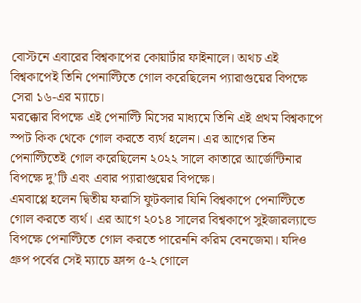বোস্টনে এবারের বিশ্বকাপের কোয়ার্টার ফাইনালে। অথচ এই বিশ্বকাপেই তিনি পেনাল্টিতে গোল করেছিলেন প্যারাগুয়ের বিপক্ষে সেরা ১৬-এর ম্যাচে।
মরক্কোর বিপক্ষে এই পেনাল্টি মিসের মাধ্যমে তিনি এই প্রথম বিশ্বকাপে স্পট কিক থেকে গোল করতে ব্যর্থ হলেন। এর আগের তিন পেনাল্টিতেই গোল করেছিলেন ২০২২ সালে কাতারে আর্জেন্টিনার বিপক্ষে দু’টি এবং এবার প্যারাগুয়ের বিপক্ষে।
এমবাপ্পে হলেন দ্বিতীয় ফরাসি ফুটবলার যিনি বিশ্বকাপে পেনাল্টিতে গোল করতে ব্যর্থ। এর আগে ২০১৪ সালের বিশ্বকাপে সুইজারল্যান্ডে বিপক্ষে পেনাল্টিতে গোল করতে পারেননি করিম বেনজেমা। যদিও গ্রুপ পর্বের সেই ম্যাচে ফ্রান্স ৫-২ গোলে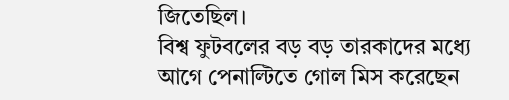জিতেছিল।
বিশ্ব ফুটবলের বড় বড় তারকাদের মধ্যে আগে পেনাল্টিতে গোল মিস করেছেন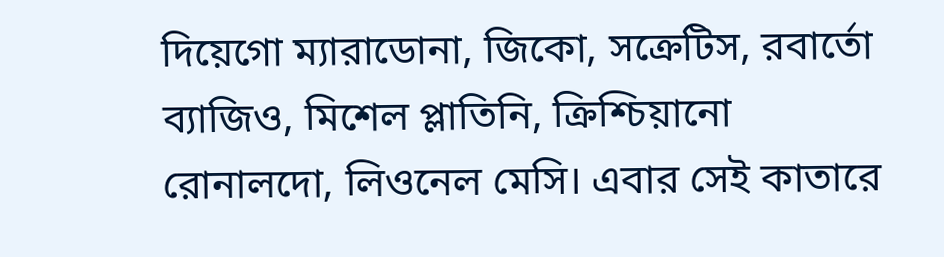দিয়েগো ম্যারাডোনা, জিকো, সক্রেটিস, রবার্তো ব্যাজিও, মিশেল প্লাতিনি, ক্রিশ্চিয়ানো রোনালদো, লিওনেল মেসি। এবার সেই কাতারে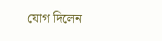যোগ দিলেন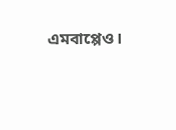এমবাপ্পেও।